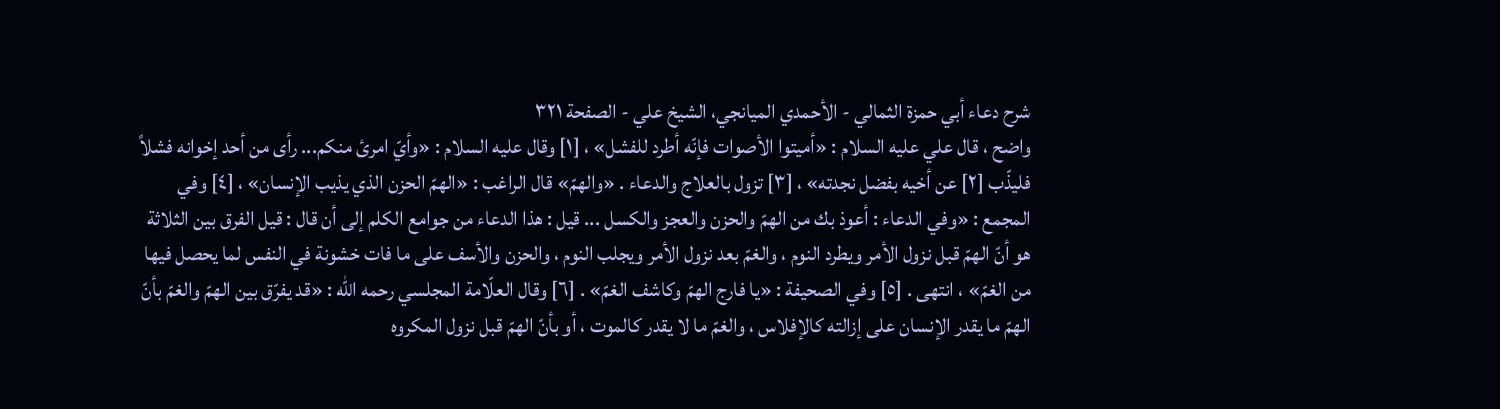شرح دعاء أبي حمزة الثمالي - الأحمدي الميانجي، الشيخ علي - الصفحة ٣٢١
واضح ، قال علي عليه السلام : «أميتوا الأصوات فإنّه أطرد للفشل» ، [١] وقال عليه السلام : «وأيّ امرئ منكم... رأى من أحد إخوانه فشلاً فليذّب [٢] عن أخيه بفضل نجدته» ، [٣] تزول بالعلاج والدعاء . «والهمّ» قال الراغب : «الهمّ الحزن الذي يذيب الإنسان» ، [٤] وفي المجمع : «وفي الدعاء : أعوذ بك من الهمّ والحزن والعجز والكسل ... قيل : هذا الدعاء من جوامع الكلم إلى أن قال : قيل الفرق بين الثلاثة هو أنّ الهمّ قبل نزول الأمر ويطرد النوم ، والغمّ بعد نزول الأمر ويجلب النوم ، والحزن والأسف على ما فات خشونة في النفس لما يحصل فيها من الغمّ» ، انتهى . [٥] وفي الصحيفة : «يا فارج الهمّ وكاشف الغمّ» . [٦] وقال العلّامة المجلسي رحمه الله : «قد يفرّق بين الهمّ والغمّ بأنّ الهمّ ما يقدر الإنسان على إزالته كالإفلاس ، والغمّ ما لا يقدر كالموت ، أو بأنّ الهمّ قبل نزول المكروه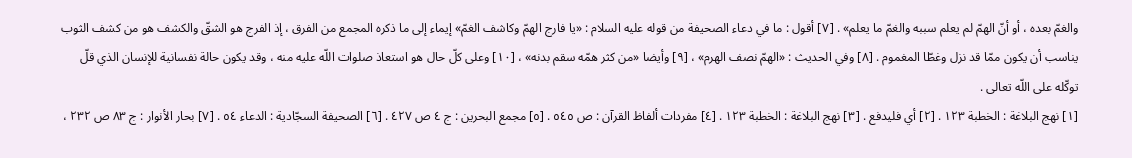والغمّ بعده ، أو أنّ الهمّ لم يعلم سببه والغمّ ما يعلم» . [٧] أقول : ما في دعاء الصحيفة من قوله عليه السلام : «يا فارج الهمّ وكاشف الغمّ» إيماء إلى ما ذكره المجمع من الفرق ، إذ الفرج هو الشقّ والكشف هو من كشف الثوب يناسب أن يكون ممّا قد نزل وغطّا المغموم . [٨] وفي الحديث : «الهمّ نصف الهرم» ، [٩] وأيضا «من كثر همّه سقم بدنه» ، [١٠] وعلى كلّ حال هو استعاذ صلوات اللّه عليه منه ، وقد يكون حالة نفسانية للإنسان الذي قلّ توكّله على اللّه تعالى .
[١] نهج البلاغة : الخطبة ١٢٣ . [٢] أي فليدفع . [٣] نهج البلاغة : الخطبة ١٢٣ . [٤] مفردات ألفاظ القرآن : ص ٥٤٥ . [٥] مجمع البحرين : ج ٤ ص ٤٢٧ . [٦] الصحيفة السجّادية : الدعاء ٥٤ . [٧] بحار الأنوار : ج ٨٣ ص ٢٣٢ ،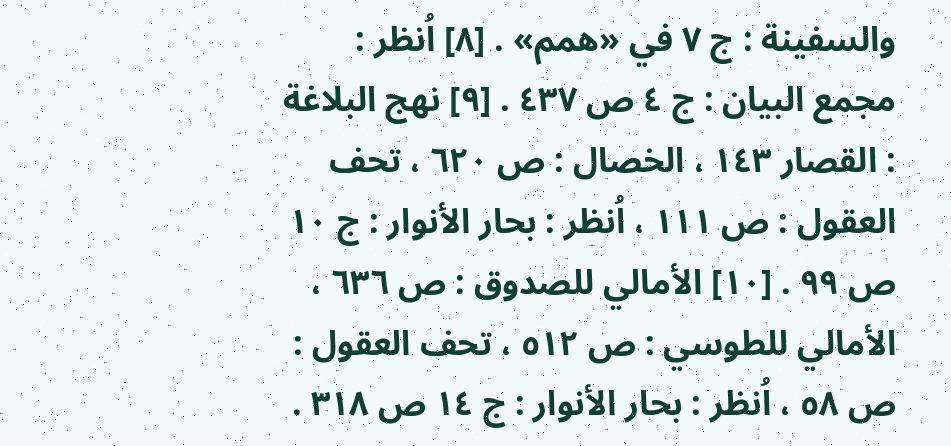والسفينة : ج ٧ في «همم» . [٨] اُنظر : مجمع البيان : ج ٤ ص ٤٣٧ . [٩] نهج البلاغة : القصار ١٤٣ ، الخصال : ص ٦٢٠ ، تحف العقول : ص ١١١ ، اُنظر : بحار الأنوار : ج ١٠ ص ٩٩ . [١٠] الأمالي للصدوق : ص ٦٣٦ ، الأمالي للطوسي : ص ٥١٢ ، تحف العقول : ص ٥٨ ، اُنظر : بحار الأنوار : ج ١٤ ص ٣١٨ .